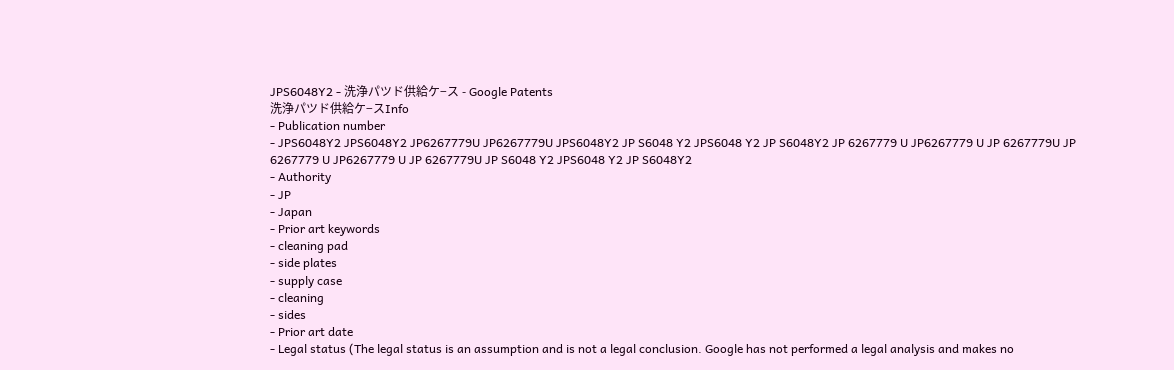JPS6048Y2 - 洗浄パツド供給ケ−ス - Google Patents
洗浄パツド供給ケ−スInfo
- Publication number
- JPS6048Y2 JPS6048Y2 JP6267779U JP6267779U JPS6048Y2 JP S6048 Y2 JPS6048 Y2 JP S6048Y2 JP 6267779 U JP6267779 U JP 6267779U JP 6267779 U JP6267779 U JP 6267779U JP S6048 Y2 JPS6048 Y2 JP S6048Y2
- Authority
- JP
- Japan
- Prior art keywords
- cleaning pad
- side plates
- supply case
- cleaning
- sides
- Prior art date
- Legal status (The legal status is an assumption and is not a legal conclusion. Google has not performed a legal analysis and makes no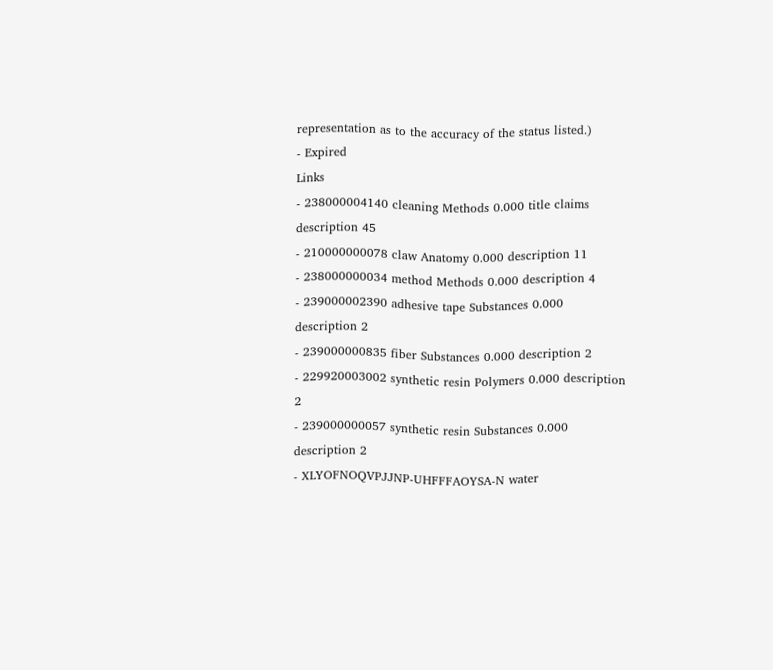representation as to the accuracy of the status listed.)
- Expired
Links
- 238000004140 cleaning Methods 0.000 title claims description 45
- 210000000078 claw Anatomy 0.000 description 11
- 238000000034 method Methods 0.000 description 4
- 239000002390 adhesive tape Substances 0.000 description 2
- 239000000835 fiber Substances 0.000 description 2
- 229920003002 synthetic resin Polymers 0.000 description 2
- 239000000057 synthetic resin Substances 0.000 description 2
- XLYOFNOQVPJJNP-UHFFFAOYSA-N water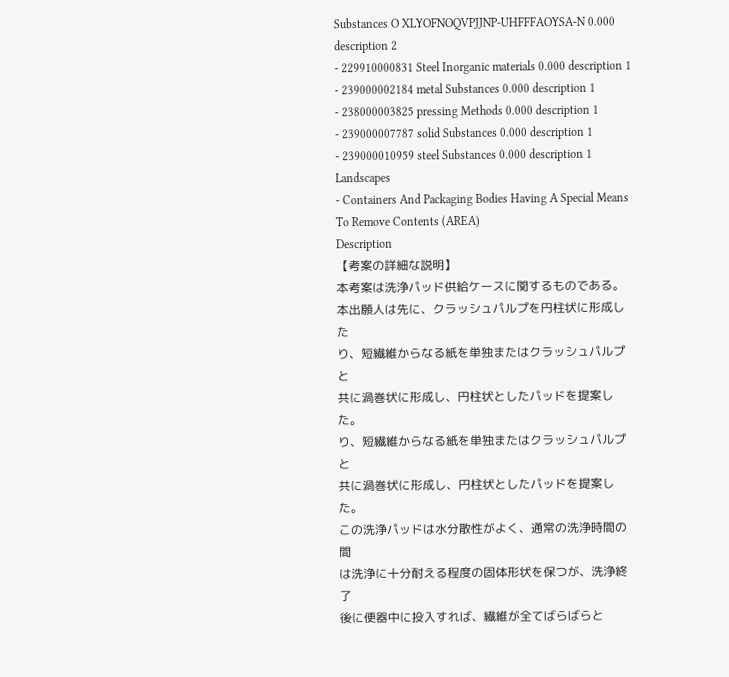Substances O XLYOFNOQVPJJNP-UHFFFAOYSA-N 0.000 description 2
- 229910000831 Steel Inorganic materials 0.000 description 1
- 239000002184 metal Substances 0.000 description 1
- 238000003825 pressing Methods 0.000 description 1
- 239000007787 solid Substances 0.000 description 1
- 239000010959 steel Substances 0.000 description 1
Landscapes
- Containers And Packaging Bodies Having A Special Means To Remove Contents (AREA)
Description
【考案の詳細な説明】
本考案は洗浄パッド供給ケースに関するものである。
本出願人は先に、クラッシュパルプを円柱状に形成した
り、短繊維からなる紙を単独またはクラッシュパルプと
共に渦巻状に形成し、円柱状としたパッドを提案した。
り、短繊維からなる紙を単独またはクラッシュパルプと
共に渦巻状に形成し、円柱状としたパッドを提案した。
この洗浄パッドは水分散性がよく、通常の洗浄時間の間
は洗浄に十分耐える程度の固体形状を保つが、洗浄終了
後に便器中に投入すれば、繊維が全てばらばらと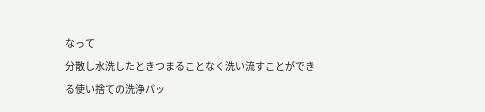なって
分散し水洗したときつまることなく洗い流すことができ
る使い捨ての洗浄パッ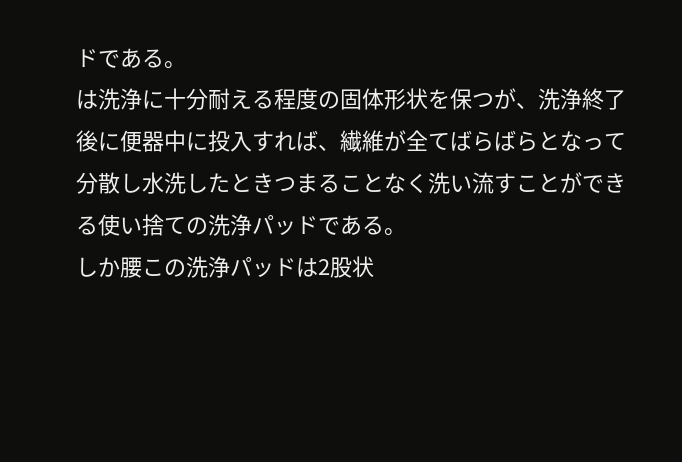ドである。
は洗浄に十分耐える程度の固体形状を保つが、洗浄終了
後に便器中に投入すれば、繊維が全てばらばらとなって
分散し水洗したときつまることなく洗い流すことができ
る使い捨ての洗浄パッドである。
しか腰この洗浄パッドは2股状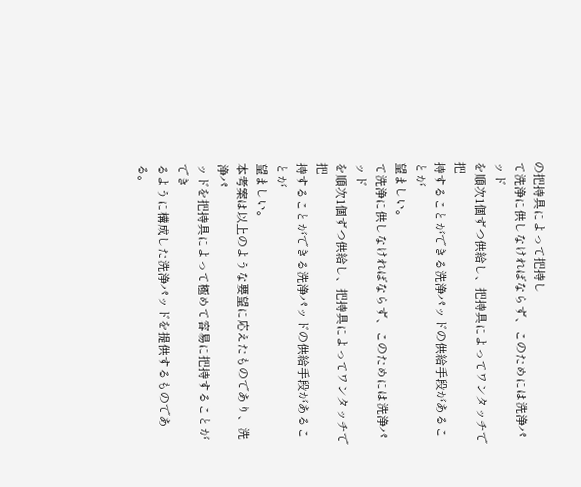の把持具によって把持し
て洗浄に供しなければならず、このためには洗浄パッド
を順次1個ずつ供給し、把持具によってワンタッチで把
持することができる洗浄パッドの供給手段があることが
望ましい。
て洗浄に供しなければならず、このためには洗浄パッド
を順次1個ずつ供給し、把持具によってワンタッチで把
持することができる洗浄パッドの供給手段があることが
望ましい。
本考案は以上のような要望に応えたものであり、洗浄パ
ッドを把持具によって極めて容易に把持することができ
るように構成した洗浄パッドを提供するものである。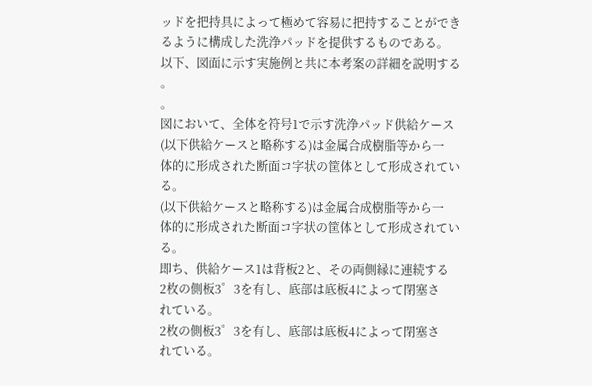ッドを把持具によって極めて容易に把持することができ
るように構成した洗浄パッドを提供するものである。
以下、図面に示す実施例と共に本考案の詳細を説明する
。
。
図において、全体を符号1で示す洗浄パッド供給ケース
(以下供給ケースと略称する)は金属合成樹脂等から一
体的に形成された断面コ字状の筐体として形成されてい
る。
(以下供給ケースと略称する)は金属合成樹脂等から一
体的に形成された断面コ字状の筐体として形成されてい
る。
即ち、供給ケース1は背板2と、その両側縁に連続する
2枚の側板3゜3を有し、底部は底板4によって閉塞さ
れている。
2枚の側板3゜3を有し、底部は底板4によって閉塞さ
れている。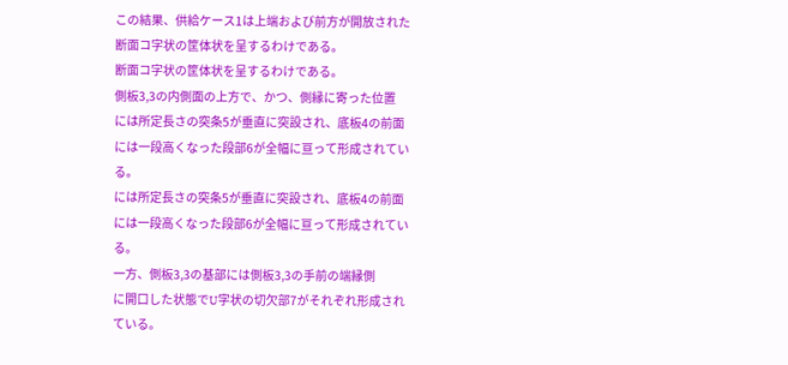この結果、供給ケース1は上端および前方が開放された
断面コ字状の筐体状を呈するわけである。
断面コ字状の筐体状を呈するわけである。
側板3,3の内側面の上方で、かつ、側縁に寄った位置
には所定長さの突条5が垂直に突設され、底板4の前面
には一段高くなった段部6が全幅に亘って形成されてい
る。
には所定長さの突条5が垂直に突設され、底板4の前面
には一段高くなった段部6が全幅に亘って形成されてい
る。
一方、側板3,3の基部には側板3,3の手前の端縁側
に開口した状態でU字状の切欠部7がそれぞれ形成され
ている。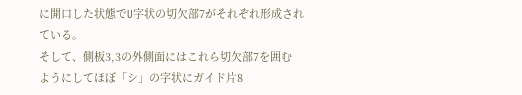に開口した状態でU字状の切欠部7がそれぞれ形成され
ている。
そして、側板3,3の外側面にはこれら切欠部7を囲む
ようにしてほぼ「シ」の字状にガイド片8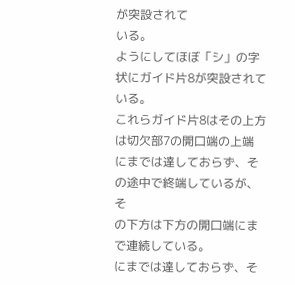が突設されて
いる。
ようにしてほぼ「シ」の字状にガイド片8が突設されて
いる。
これらガイド片8はその上方は切欠部7の開口端の上端
にまでは達しておらず、その途中で終端しているが、そ
の下方は下方の開口端にまで連続している。
にまでは達しておらず、そ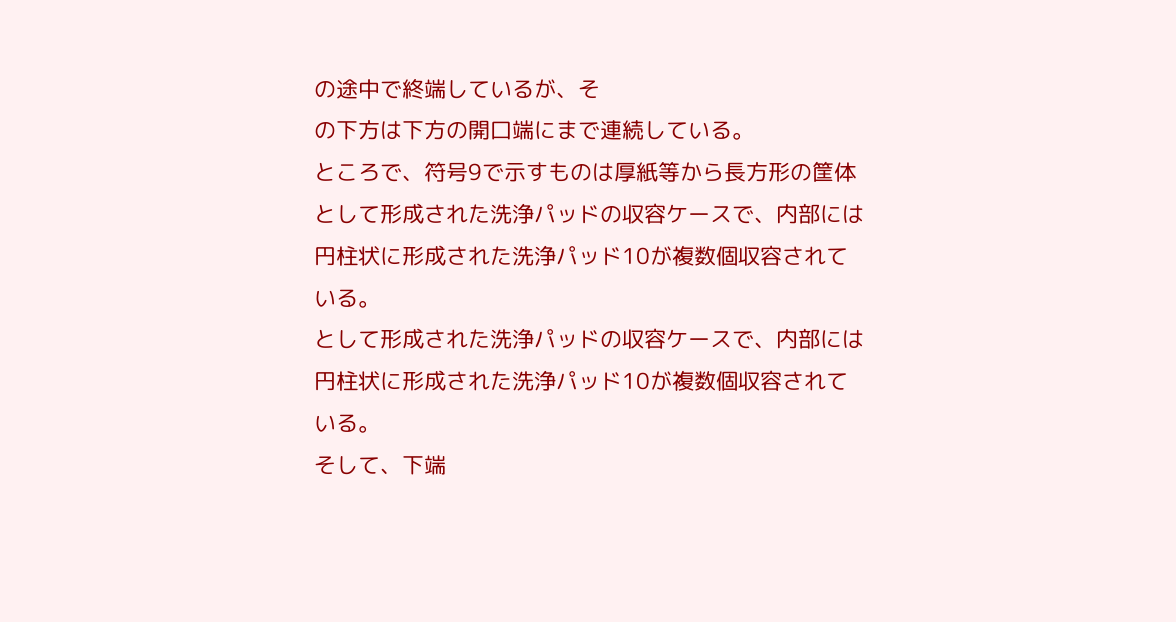の途中で終端しているが、そ
の下方は下方の開口端にまで連続している。
ところで、符号9で示すものは厚紙等から長方形の筐体
として形成された洗浄パッドの収容ケースで、内部には
円柱状に形成された洗浄パッド10が複数個収容されて
いる。
として形成された洗浄パッドの収容ケースで、内部には
円柱状に形成された洗浄パッド10が複数個収容されて
いる。
そして、下端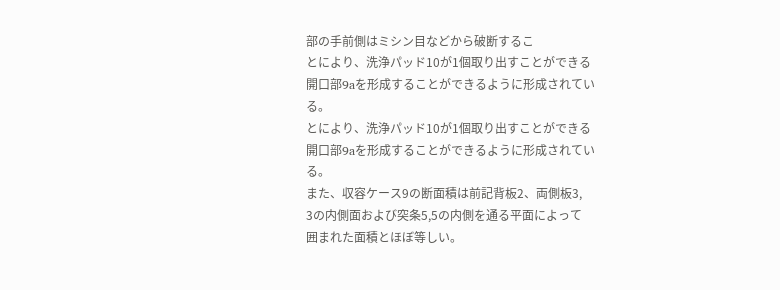部の手前側はミシン目などから破断するこ
とにより、洗浄パッド10が1個取り出すことができる
開口部9aを形成することができるように形成されてい
る。
とにより、洗浄パッド10が1個取り出すことができる
開口部9aを形成することができるように形成されてい
る。
また、収容ケース9の断面積は前記背板2、両側板3,
3の内側面および突条5,5の内側を通る平面によって
囲まれた面積とほぼ等しい。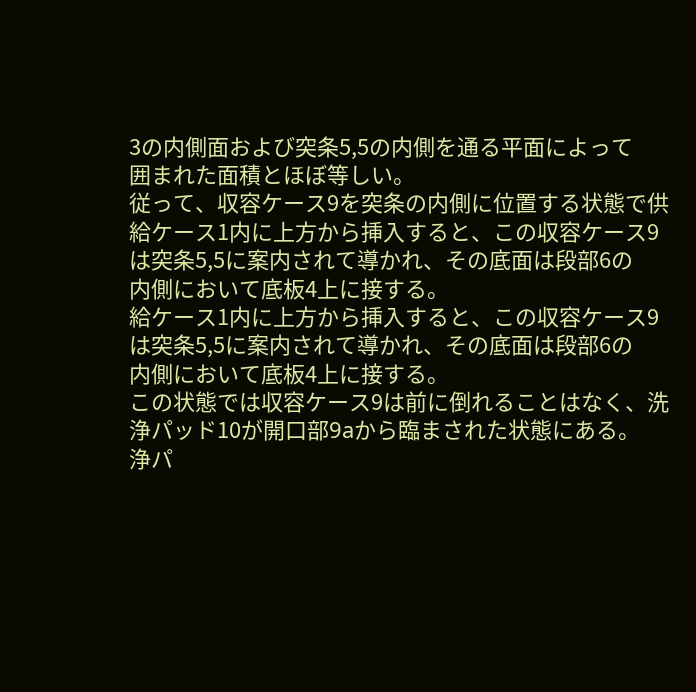3の内側面および突条5,5の内側を通る平面によって
囲まれた面積とほぼ等しい。
従って、収容ケース9を突条の内側に位置する状態で供
給ケース1内に上方から挿入すると、この収容ケース9
は突条5,5に案内されて導かれ、その底面は段部6の
内側において底板4上に接する。
給ケース1内に上方から挿入すると、この収容ケース9
は突条5,5に案内されて導かれ、その底面は段部6の
内側において底板4上に接する。
この状態では収容ケース9は前に倒れることはなく、洗
浄パッド10が開口部9aから臨まされた状態にある。
浄パ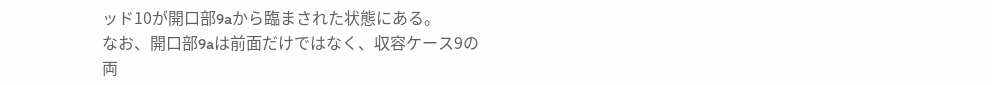ッド10が開口部9aから臨まされた状態にある。
なお、開口部9aは前面だけではなく、収容ケース9の
両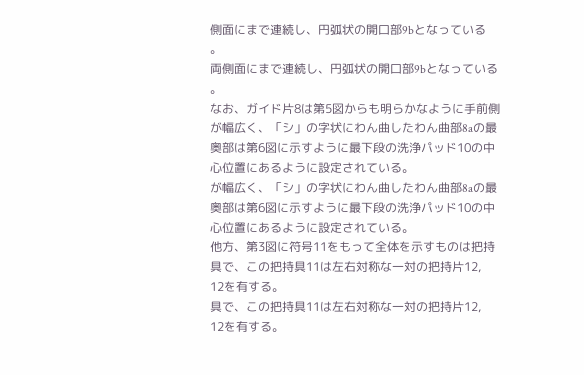側面にまで連続し、円弧状の開口部9bとなっている
。
両側面にまで連続し、円弧状の開口部9bとなっている
。
なお、ガイド片8は第5図からも明らかなように手前側
が幅広く、「シ」の字状にわん曲したわん曲部8aの最
奥部は第6図に示すように最下段の洗浄パッド10の中
心位置にあるように設定されている。
が幅広く、「シ」の字状にわん曲したわん曲部8aの最
奥部は第6図に示すように最下段の洗浄パッド10の中
心位置にあるように設定されている。
他方、第3図に符号11をもって全体を示すものは把持
具で、この把持具11は左右対称な一対の把持片12,
12を有する。
具で、この把持具11は左右対称な一対の把持片12,
12を有する。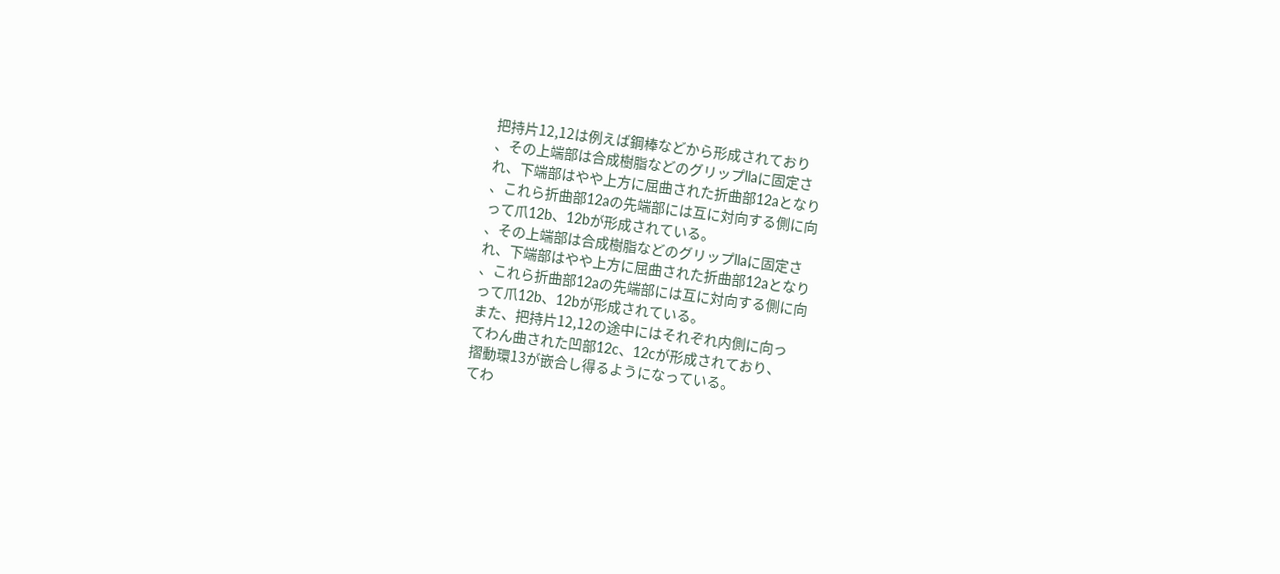把持片12,12は例えば鋼棒などから形成されており
、その上端部は合成樹脂などのグリップllaに固定さ
れ、下端部はやや上方に屈曲された折曲部12aとなり
、これら折曲部12aの先端部には互に対向する側に向
って爪12b、12bが形成されている。
、その上端部は合成樹脂などのグリップllaに固定さ
れ、下端部はやや上方に屈曲された折曲部12aとなり
、これら折曲部12aの先端部には互に対向する側に向
って爪12b、12bが形成されている。
また、把持片12,12の途中にはそれぞれ内側に向っ
てわん曲された凹部12c、12cが形成されており、
摺動環13が嵌合し得るようになっている。
てわ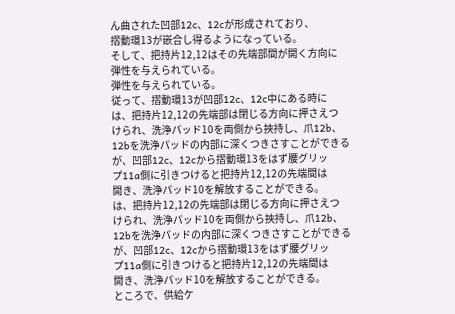ん曲された凹部12c、12cが形成されており、
摺動環13が嵌合し得るようになっている。
そして、把持片12,12はその先端部間が開く方向に
弾性を与えられている。
弾性を与えられている。
従って、摺動環13が凹部12c、12c中にある時に
は、把持片12,12の先端部は閉じる方向に押さえつ
けられ、洗浄パッド10を両側から挾持し、爪12b、
12bを洗浄パッドの内部に深くつきさすことができる
が、凹部12c、12cから摺動環13をはず腰グリッ
プ11a側に引きつけると把持片12,12の先端間は
開き、洗浄パッド10を解放することができる。
は、把持片12,12の先端部は閉じる方向に押さえつ
けられ、洗浄パッド10を両側から挾持し、爪12b、
12bを洗浄パッドの内部に深くつきさすことができる
が、凹部12c、12cから摺動環13をはず腰グリッ
プ11a側に引きつけると把持片12,12の先端間は
開き、洗浄パッド10を解放することができる。
ところで、供給ケ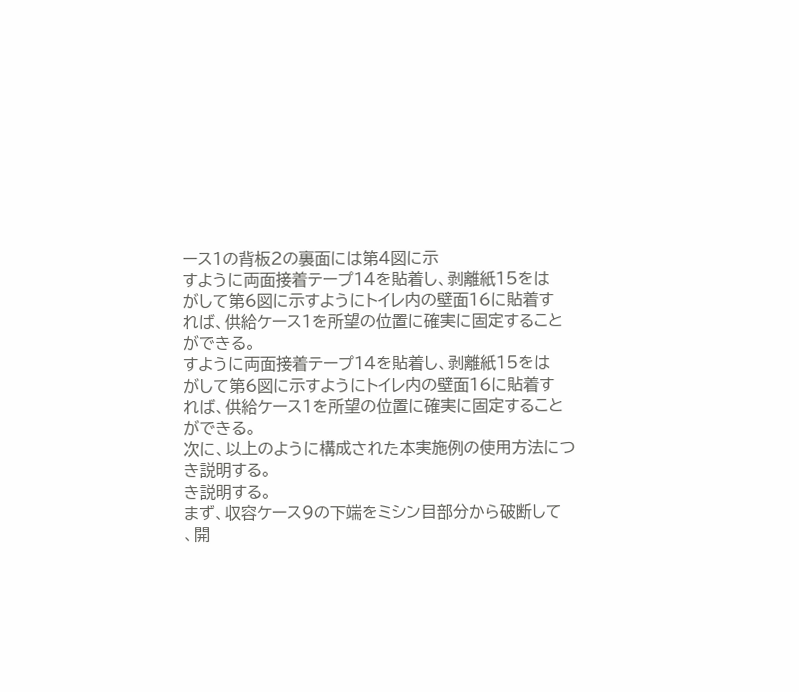ース1の背板2の裏面には第4図に示
すように両面接着テープ14を貼着し、剥離紙15をは
がして第6図に示すようにトイレ内の壁面16に貼着す
れば、供給ケース1を所望の位置に確実に固定すること
ができる。
すように両面接着テープ14を貼着し、剥離紙15をは
がして第6図に示すようにトイレ内の壁面16に貼着す
れば、供給ケース1を所望の位置に確実に固定すること
ができる。
次に、以上のように構成された本実施例の使用方法につ
き説明する。
き説明する。
まず、収容ケース9の下端をミシン目部分から破断して
、開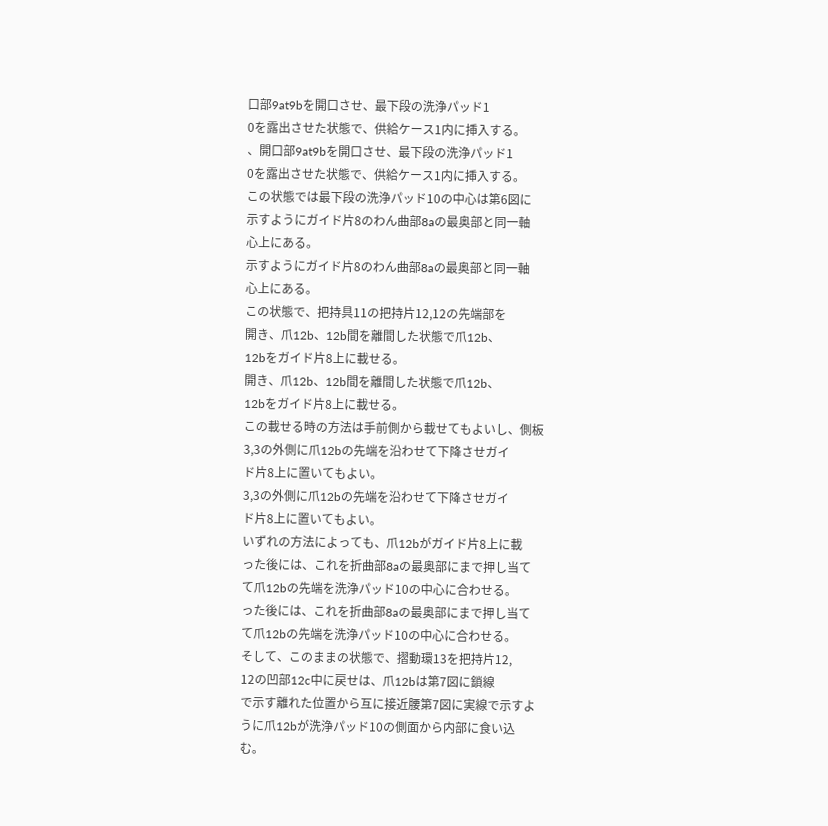口部9at9bを開口させ、最下段の洗浄パッド1
0を露出させた状態で、供給ケース1内に挿入する。
、開口部9at9bを開口させ、最下段の洗浄パッド1
0を露出させた状態で、供給ケース1内に挿入する。
この状態では最下段の洗浄パッド10の中心は第6図に
示すようにガイド片8のわん曲部8aの最奥部と同一軸
心上にある。
示すようにガイド片8のわん曲部8aの最奥部と同一軸
心上にある。
この状態で、把持具11の把持片12,12の先端部を
開き、爪12b、12b間を離間した状態で爪12b、
12bをガイド片8上に載せる。
開き、爪12b、12b間を離間した状態で爪12b、
12bをガイド片8上に載せる。
この載せる時の方法は手前側から載せてもよいし、側板
3,3の外側に爪12bの先端を沿わせて下降させガイ
ド片8上に置いてもよい。
3,3の外側に爪12bの先端を沿わせて下降させガイ
ド片8上に置いてもよい。
いずれの方法によっても、爪12bがガイド片8上に載
った後には、これを折曲部8aの最奥部にまで押し当て
て爪12bの先端を洗浄パッド10の中心に合わせる。
った後には、これを折曲部8aの最奥部にまで押し当て
て爪12bの先端を洗浄パッド10の中心に合わせる。
そして、このままの状態で、摺動環13を把持片12,
12の凹部12c中に戻せは、爪12bは第7図に鎖線
で示す離れた位置から互に接近腰第7図に実線で示すよ
うに爪12bが洗浄パッド10の側面から内部に食い込
む。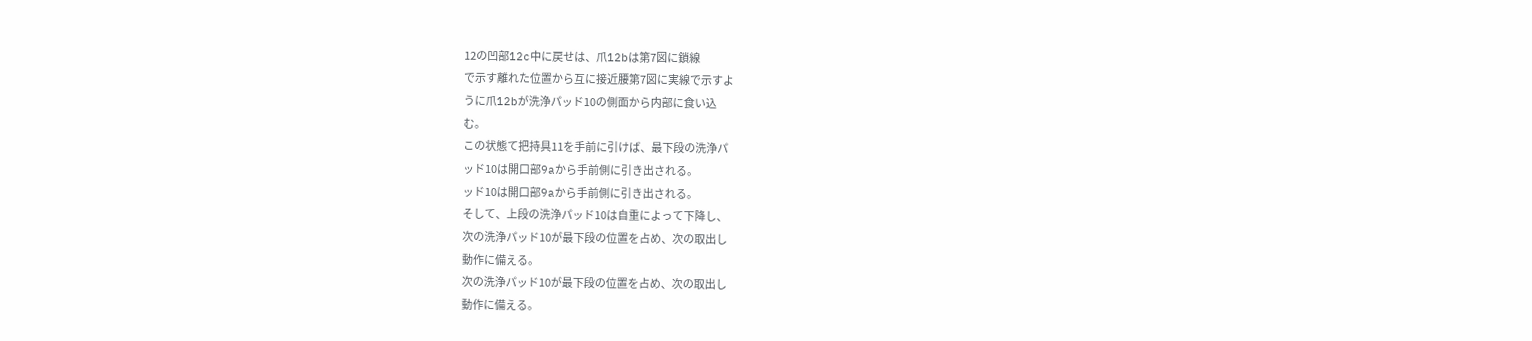12の凹部12c中に戻せは、爪12bは第7図に鎖線
で示す離れた位置から互に接近腰第7図に実線で示すよ
うに爪12bが洗浄パッド10の側面から内部に食い込
む。
この状態て把持具11を手前に引けば、最下段の洗浄パ
ッド10は開口部9aから手前側に引き出される。
ッド10は開口部9aから手前側に引き出される。
そして、上段の洗浄パッド10は自重によって下降し、
次の洗浄パッド10が最下段の位置を占め、次の取出し
動作に備える。
次の洗浄パッド10が最下段の位置を占め、次の取出し
動作に備える。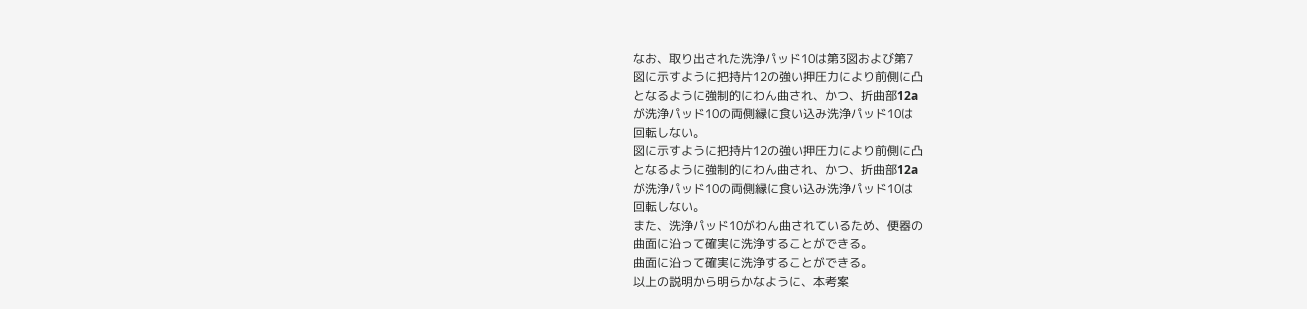なお、取り出された洗浄パッド10は第3図および第7
図に示すように把持片12の強い押圧力により前側に凸
となるように強制的にわん曲され、かつ、折曲部12a
が洗浄パッド10の両側縁に食い込み洗浄パッド10は
回転しない。
図に示すように把持片12の強い押圧力により前側に凸
となるように強制的にわん曲され、かつ、折曲部12a
が洗浄パッド10の両側縁に食い込み洗浄パッド10は
回転しない。
また、洗浄パッド10がわん曲されているため、便器の
曲面に沿って確実に洗浄することができる。
曲面に沿って確実に洗浄することができる。
以上の説明から明らかなように、本考案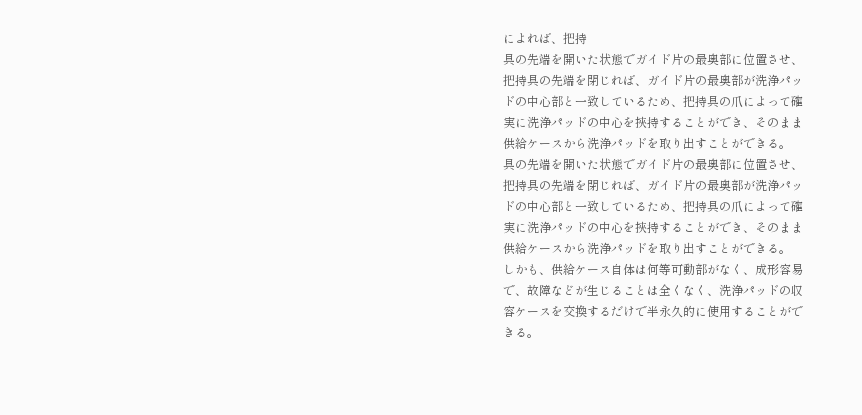によれば、把持
具の先端を開いた状態でガイド片の最奥部に位置させ、
把持具の先端を閉じれば、ガイド片の最奥部が洗浄パッ
ドの中心部と一致しているため、把持具の爪によって確
実に洗浄パッドの中心を挾持することができ、そのまま
供給ケースから洗浄パッドを取り出すことができる。
具の先端を開いた状態でガイド片の最奥部に位置させ、
把持具の先端を閉じれば、ガイド片の最奥部が洗浄パッ
ドの中心部と一致しているため、把持具の爪によって確
実に洗浄パッドの中心を挾持することができ、そのまま
供給ケースから洗浄パッドを取り出すことができる。
しかも、供給ケース自体は何等可動部がなく、成形容易
で、故障などが生じることは全くなく、洗浄パッドの収
容ケースを交換するだけで半永久的に使用することがで
きる。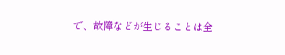で、故障などが生じることは全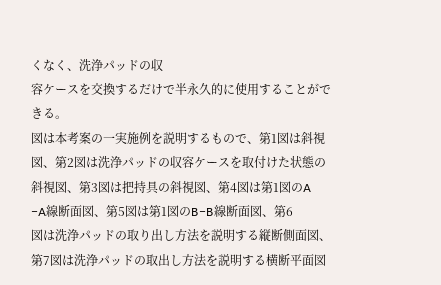くなく、洗浄パッドの収
容ケースを交換するだけで半永久的に使用することがで
きる。
図は本考案の一実施例を説明するもので、第1図は斜視
図、第2図は洗浄パッドの収容ケースを取付けた状態の
斜視図、第3図は把持具の斜視図、第4図は第1図のA
−A線断面図、第5図は第1図のB−B線断面図、第6
図は洗浄パッドの取り出し方法を説明する縦断側面図、
第7図は洗浄パッドの取出し方法を説明する横断平面図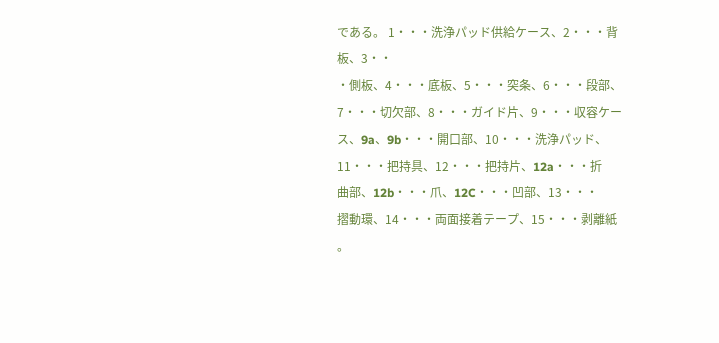である。 1・・・洗浄パッド供給ケース、2・・・背板、3・・
・側板、4・・・底板、5・・・突条、6・・・段部、
7・・・切欠部、8・・・ガイド片、9・・・収容ケー
ス、9a、9b・・・開口部、10・・・洗浄パッド、
11・・・把持具、12・・・把持片、12a・・・折
曲部、12b・・・爪、12C・・・凹部、13・・・
摺動環、14・・・両面接着テープ、15・・・剥離紙
。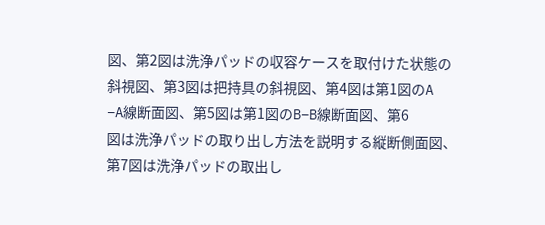図、第2図は洗浄パッドの収容ケースを取付けた状態の
斜視図、第3図は把持具の斜視図、第4図は第1図のA
−A線断面図、第5図は第1図のB−B線断面図、第6
図は洗浄パッドの取り出し方法を説明する縦断側面図、
第7図は洗浄パッドの取出し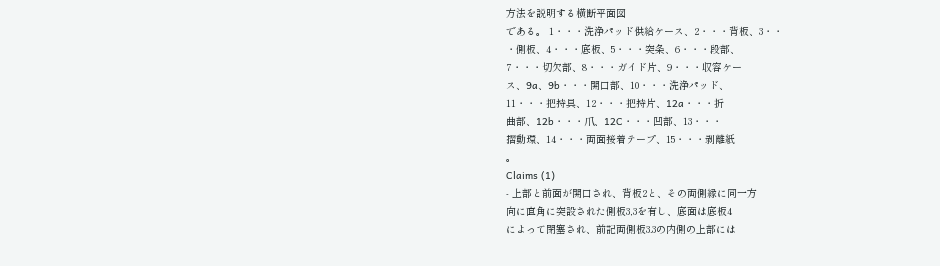方法を説明する横断平面図
である。 1・・・洗浄パッド供給ケース、2・・・背板、3・・
・側板、4・・・底板、5・・・突条、6・・・段部、
7・・・切欠部、8・・・ガイド片、9・・・収容ケー
ス、9a、9b・・・開口部、10・・・洗浄パッド、
11・・・把持具、12・・・把持片、12a・・・折
曲部、12b・・・爪、12C・・・凹部、13・・・
摺動環、14・・・両面接着テープ、15・・・剥離紙
。
Claims (1)
- 上部と前面が開口され、背板2と、その両側縁に同一方
向に直角に突設された側板3,3を有し、底面は底板4
によって閉塞され、前記両側板3.3の内側の上部には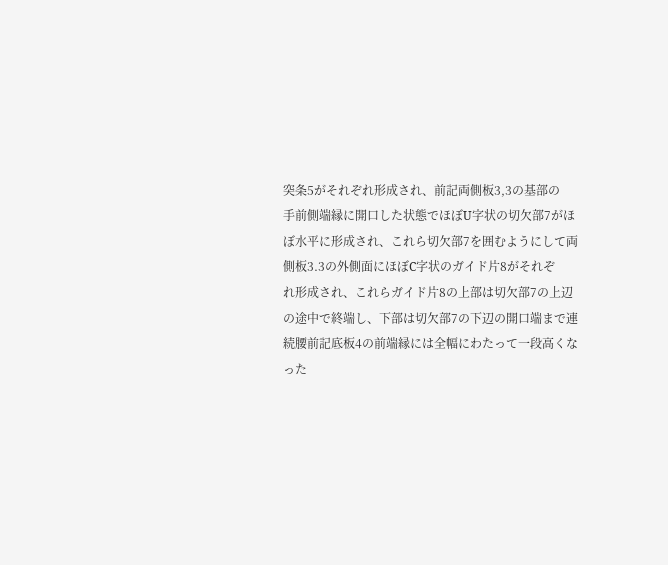突条5がそれぞれ形成され、前記両側板3,3の基部の
手前側端縁に開口した状態でほぼU字状の切欠部7がほ
ぼ水平に形成され、これら切欠部7を囲むようにして両
側板3.3の外側面にほぼC字状のガイド片8がそれぞ
れ形成され、これらガイド片8の上部は切欠部7の上辺
の途中で終端し、下部は切欠部7の下辺の開口端まで連
続腰前記底板4の前端縁には全幅にわたって一段高くな
った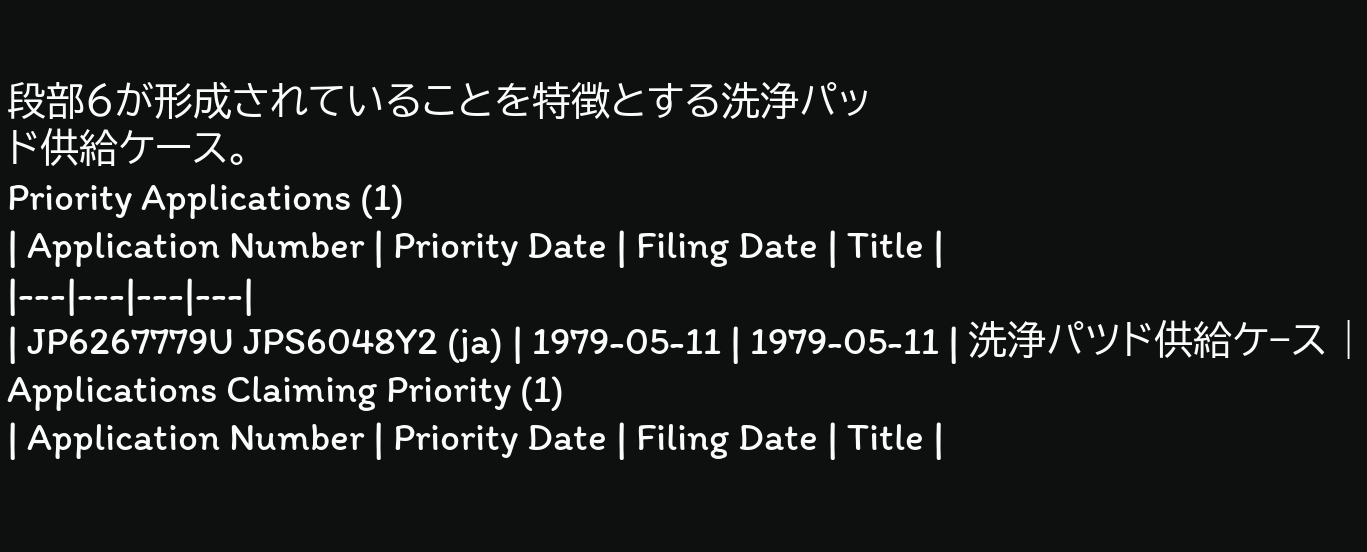段部6が形成されていることを特徴とする洗浄パッ
ド供給ケース。
Priority Applications (1)
| Application Number | Priority Date | Filing Date | Title |
|---|---|---|---|
| JP6267779U JPS6048Y2 (ja) | 1979-05-11 | 1979-05-11 | 洗浄パツド供給ケ−ス |
Applications Claiming Priority (1)
| Application Number | Priority Date | Filing Date | Title |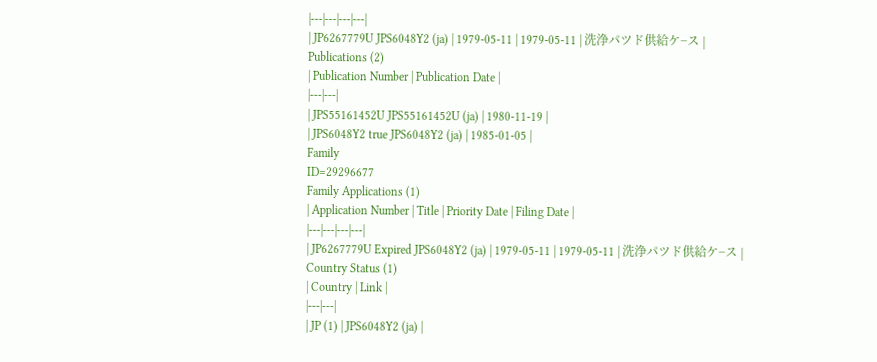|---|---|---|---|
| JP6267779U JPS6048Y2 (ja) | 1979-05-11 | 1979-05-11 | 洗浄パツド供給ケ−ス |
Publications (2)
| Publication Number | Publication Date |
|---|---|
| JPS55161452U JPS55161452U (ja) | 1980-11-19 |
| JPS6048Y2 true JPS6048Y2 (ja) | 1985-01-05 |
Family
ID=29296677
Family Applications (1)
| Application Number | Title | Priority Date | Filing Date |
|---|---|---|---|
| JP6267779U Expired JPS6048Y2 (ja) | 1979-05-11 | 1979-05-11 | 洗浄パツド供給ケ−ス |
Country Status (1)
| Country | Link |
|---|---|
| JP (1) | JPS6048Y2 (ja) |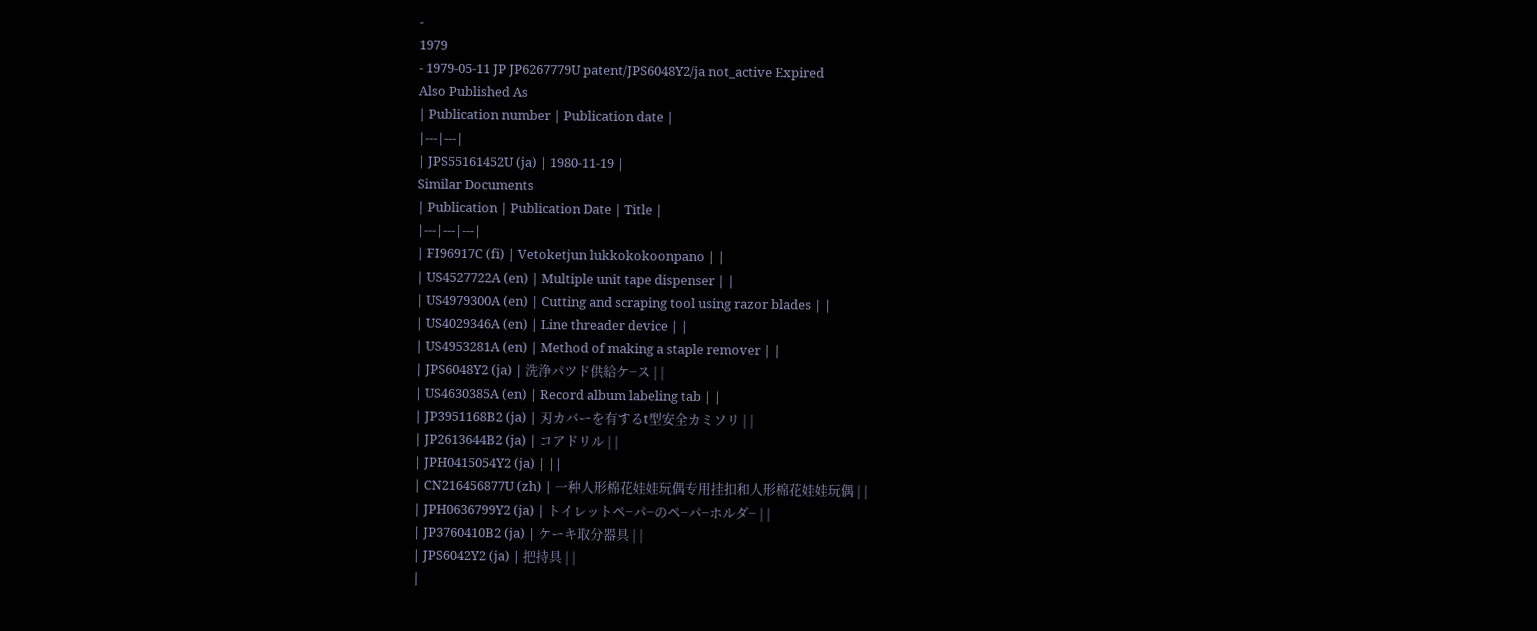-
1979
- 1979-05-11 JP JP6267779U patent/JPS6048Y2/ja not_active Expired
Also Published As
| Publication number | Publication date |
|---|---|
| JPS55161452U (ja) | 1980-11-19 |
Similar Documents
| Publication | Publication Date | Title |
|---|---|---|
| FI96917C (fi) | Vetoketjun lukkokokoonpano | |
| US4527722A (en) | Multiple unit tape dispenser | |
| US4979300A (en) | Cutting and scraping tool using razor blades | |
| US4029346A (en) | Line threader device | |
| US4953281A (en) | Method of making a staple remover | |
| JPS6048Y2 (ja) | 洗浄パツド供給ケ−ス | |
| US4630385A (en) | Record album labeling tab | |
| JP3951168B2 (ja) | 刃カバーを有するt型安全カミソリ | |
| JP2613644B2 (ja) | コアドリル | |
| JPH0415054Y2 (ja) | ||
| CN216456877U (zh) | 一种人形棉花娃娃玩偶专用挂扣和人形棉花娃娃玩偶 | |
| JPH0636799Y2 (ja) | トイレットペ−パ−のペ−パ−ホルダ− | |
| JP3760410B2 (ja) | ケーキ取分器具 | |
| JPS6042Y2 (ja) | 把持具 | |
|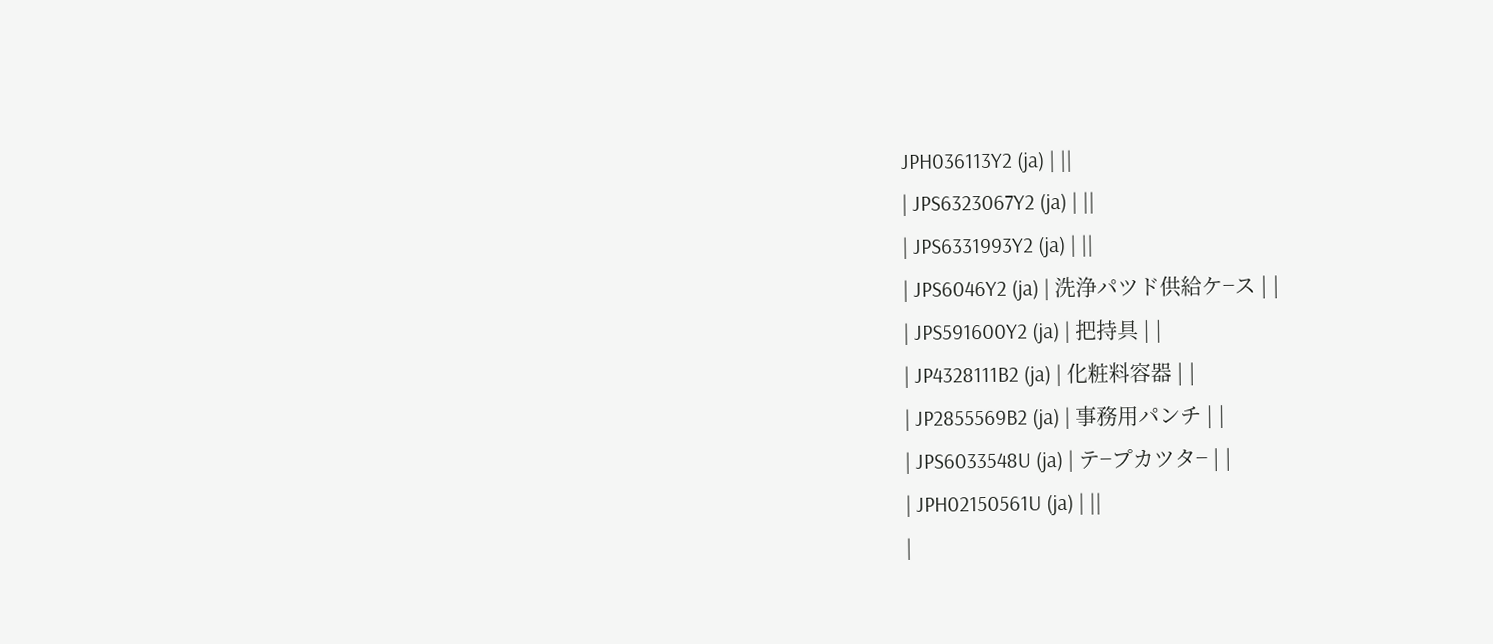JPH036113Y2 (ja) | ||
| JPS6323067Y2 (ja) | ||
| JPS6331993Y2 (ja) | ||
| JPS6046Y2 (ja) | 洗浄パツド供給ケ−ス | |
| JPS591600Y2 (ja) | 把持具 | |
| JP4328111B2 (ja) | 化粧料容器 | |
| JP2855569B2 (ja) | 事務用パンチ | |
| JPS6033548U (ja) | テ−プカツタ− | |
| JPH02150561U (ja) | ||
|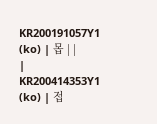KR200191057Y1 (ko) | 몹 | |
| KR200414353Y1 (ko) | 접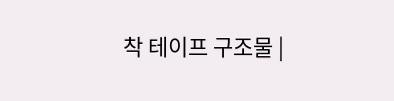착 테이프 구조물 |